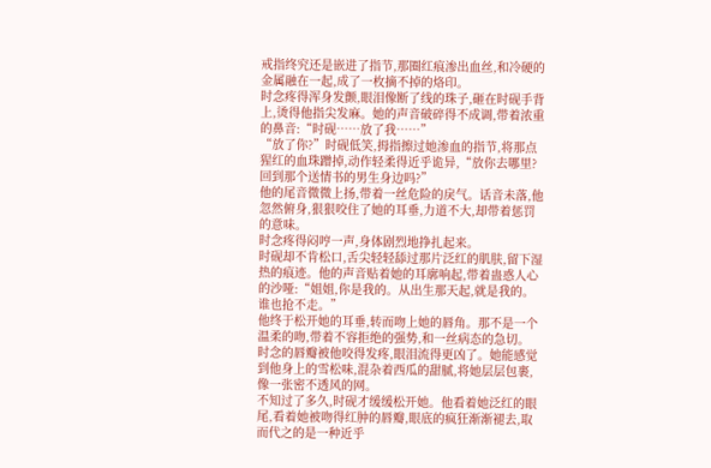戒指终究还是嵌进了指节,那圈红痕渗出血丝,和冷硬的金属融在一起,成了一枚摘不掉的烙印。
时念疼得浑身发颤,眼泪像断了线的珠子,砸在时砚手背上,烫得他指尖发麻。她的声音破碎得不成调,带着浓重的鼻音:“时砚……放了我……”
“放了你?”时砚低笑,拇指擦过她渗血的指节,将那点猩红的血珠蹭掉,动作轻柔得近乎诡异,“放你去哪里?回到那个送情书的男生身边吗?”
他的尾音微微上扬,带着一丝危险的戾气。话音未落,他忽然俯身,狠狠咬住了她的耳垂,力道不大,却带着惩罚的意味。
时念疼得闷哼一声,身体剧烈地挣扎起来。
时砚却不肯松口,舌尖轻轻舔过那片泛红的肌肤,留下湿热的痕迹。他的声音贴着她的耳廓响起,带着蛊惑人心的沙哑:“姐姐,你是我的。从出生那天起,就是我的。谁也抢不走。”
他终于松开她的耳垂,转而吻上她的唇角。那不是一个温柔的吻,带着不容拒绝的强势,和一丝病态的急切。
时念的唇瓣被他咬得发疼,眼泪流得更凶了。她能感觉到他身上的雪松味,混杂着西瓜的甜腻,将她层层包裹,像一张密不透风的网。
不知过了多久,时砚才缓缓松开她。他看着她泛红的眼尾,看着她被吻得红肿的唇瓣,眼底的疯狂渐渐褪去,取而代之的是一种近乎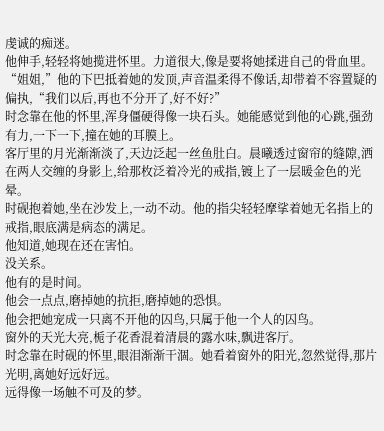虔诚的痴迷。
他伸手,轻轻将她揽进怀里。力道很大,像是要将她揉进自己的骨血里。
“姐姐,”他的下巴抵着她的发顶,声音温柔得不像话,却带着不容置疑的偏执,“我们以后,再也不分开了,好不好?”
时念靠在他的怀里,浑身僵硬得像一块石头。她能感觉到他的心跳,强劲有力,一下一下,撞在她的耳膜上。
客厅里的月光渐渐淡了,天边泛起一丝鱼肚白。晨曦透过窗帘的缝隙,洒在两人交缠的身影上,给那枚泛着冷光的戒指,镀上了一层暖金色的光晕。
时砚抱着她,坐在沙发上,一动不动。他的指尖轻轻摩挲着她无名指上的戒指,眼底满是病态的满足。
他知道,她现在还在害怕。
没关系。
他有的是时间。
他会一点点,磨掉她的抗拒,磨掉她的恐惧。
他会把她宠成一只离不开他的囚鸟,只属于他一个人的囚鸟。
窗外的天光大亮,栀子花香混着清晨的露水味,飘进客厅。
时念靠在时砚的怀里,眼泪渐渐干涸。她看着窗外的阳光,忽然觉得,那片光明,离她好远好远。
远得像一场触不可及的梦。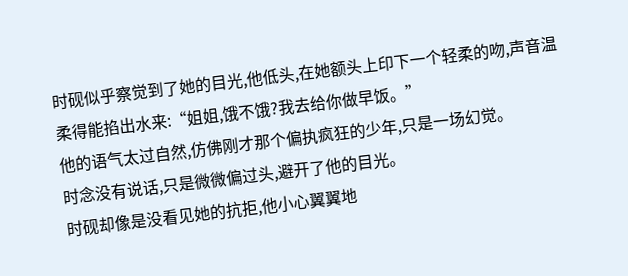时砚似乎察觉到了她的目光,他低头,在她额头上印下一个轻柔的吻,声音温柔得能掐出水来:“姐姐,饿不饿?我去给你做早饭。”
他的语气太过自然,仿佛刚才那个偏执疯狂的少年,只是一场幻觉。
时念没有说话,只是微微偏过头,避开了他的目光。
时砚却像是没看见她的抗拒,他小心翼翼地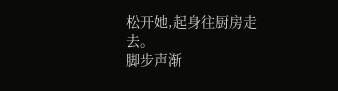松开她,起身往厨房走去。
脚步声渐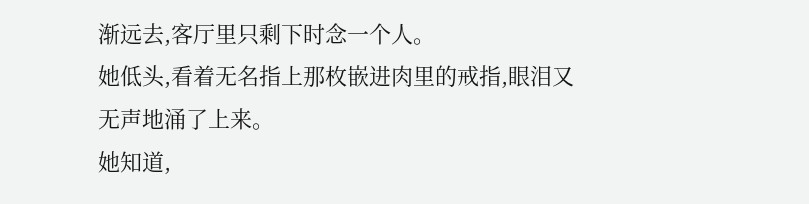渐远去,客厅里只剩下时念一个人。
她低头,看着无名指上那枚嵌进肉里的戒指,眼泪又无声地涌了上来。
她知道,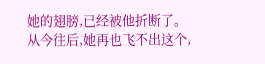她的翅膀,已经被他折断了。
从今往后,她再也飞不出这个,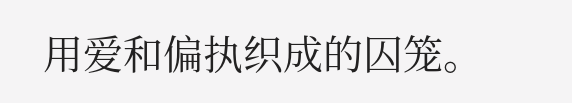用爱和偏执织成的囚笼。